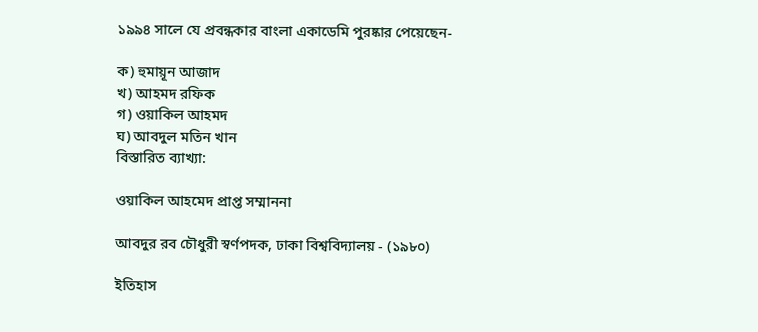১৯৯৪ সালে যে প্রবন্ধকার বাংলা একাডেমি পুরষ্কার পেয়েছেন-

ক) হুমায়ূন আজাদ
খ) আহমদ রফিক
গ) ওয়াকিল আহমদ
ঘ) আবদুল মতিন খান
বিস্তারিত ব্যাখ্যা:

ওয়াকিল আহমেদ প্রাপ্ত সম্মাননা

আবদুর রব চৌধুরী স্বর্ণপদক, ঢাকা বিশ্ববিদ্যালয় - (১৯৮০)

ইতিহাস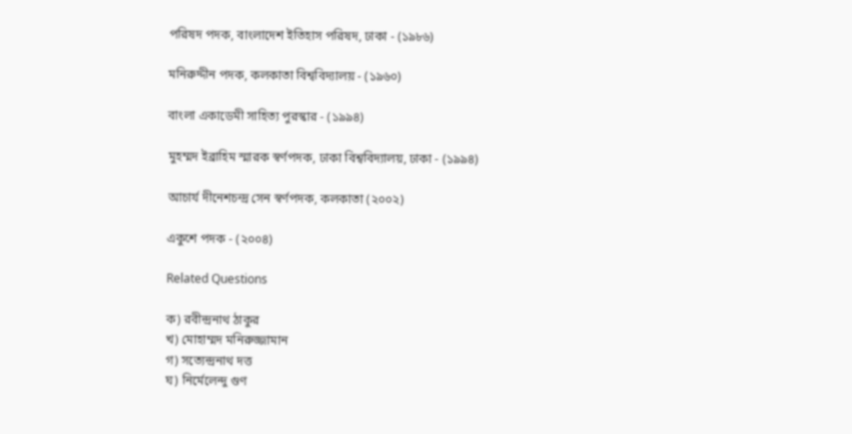পরিষদ পদক, বাংলাদেশ ইতিহাস পরিষদ, ঢাকা - (১৯৮৬)

মনিরুদ্দীন পদক, কলকাতা বিশ্ববিদ্যালয় - (১৯৬০)

বাংলা একাডেমী সাহিত্য পুরস্কার - (১৯৯৪)

মুহম্মদ ইব্রাহিম স্মারক স্বর্ণপদক, ঢাকা বিশ্ববিদ্যালয়, ঢাকা - (১৯৯৪)

আচার্য দীনেশচন্দ্র সেন স্বর্ণপদক, কলকাতা (২০০২)

একুশে পদক - (২০০৪)

Related Questions

ক) রবীন্দ্রনাথ ঠাকুর
খ) মোহাম্মদ মনিরুজ্জামান
গ) সত্যেন্দ্রনাথ দত্ত
ঘ) নির্মেলেন্দু গুণ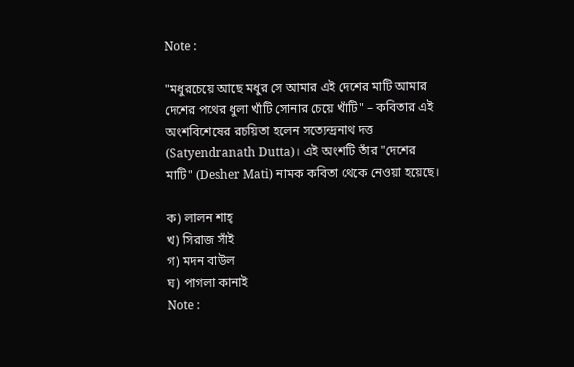Note :

"মধুরচেয়ে আছে মধুর সে আমার এই দেশের মাটি আমার দেশের পথের ধুলা খাঁটি সোনার চেয়ে খাঁটি" – কবিতার এই অংশবিশেষের রচয়িতা হলেন সত্যেন্দ্রনাথ দত্ত (Satyendranath Dutta)। এই অংশটি তাঁর "দেশের মাটি" (Desher Mati) নামক কবিতা থেকে নেওয়া হয়েছে।

ক) লালন শাহ্
খ) সিরাজ সাঁই
গ) মদন বাউল
ঘ) পাগলা কানাই
Note :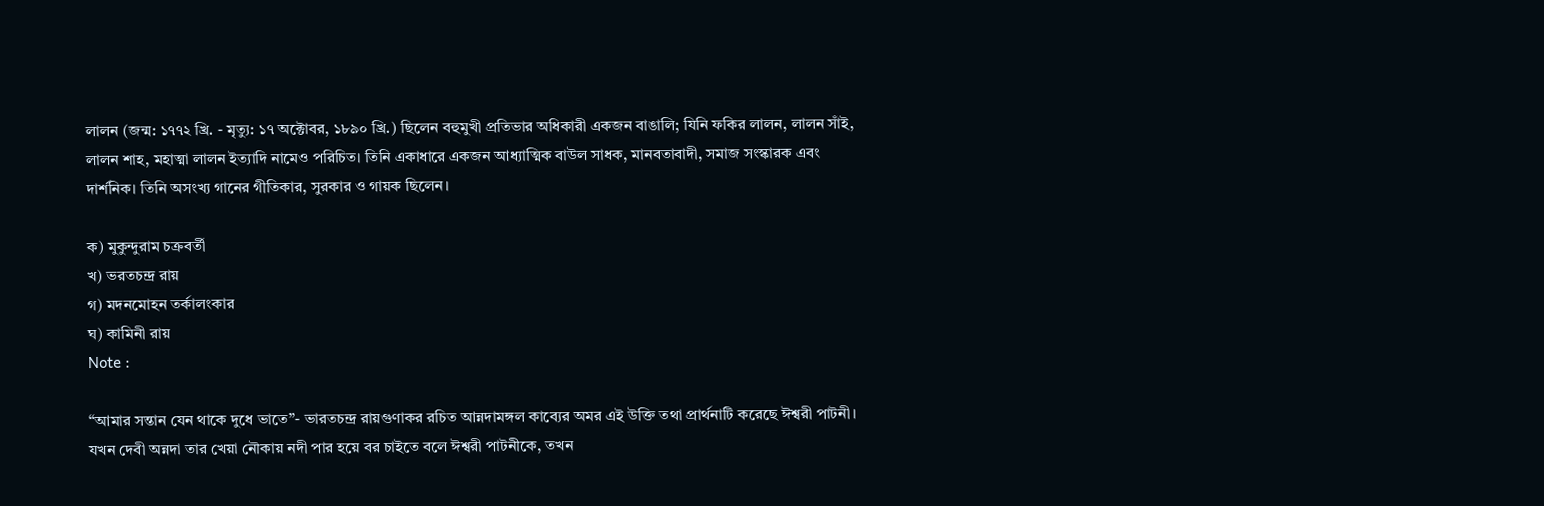লালন (জন্ম: ১৭৭২ খ্রি. - মৃত্যু: ১৭ অক্টোবর, ১৮৯০ খ্রি.) ছিলেন বহুমুখী প্রতিভার অধিকারী একজন বাঙালি; যিনি ফকির লালন, লালন সাঁই, লালন শাহ, মহাত্মা লালন ইত্যাদি নামেও পরিচিত। তিনি একাধারে একজন আধ্যাত্মিক বাউল সাধক, মানবতাবাদী, সমাজ সংস্কারক এবং দার্শনিক। তিনি অসংখ্য গানের গীতিকার, সুরকার ও গায়ক ছিলেন।

ক) মুকুন্দুরাম চক্রবর্তী
খ) ভরতচন্দ্র রায়
গ) মদনমোহন তর্কালংকার
ঘ) কামিনী রায়
Note :

“আমার সন্তান যেন থাকে দুধে ভাতে”- ভারতচন্দ্র রায়গুণাকর রচিত আন্নদামঙ্গল কাব্যের অমর এই উক্তি তথা প্রার্থনাটি করেছে ঈশ্বরী পাটনী। যখন দেবী অন্নদা তার খেয়া নৌকায় নদী পার হয়ে বর চাইতে বলে ঈশ্বরী পাটনীকে, তখন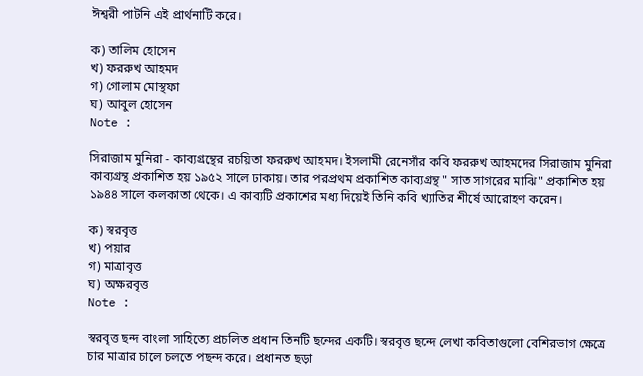ঈশ্বরী পাটনি এই প্রার্থনাটি করে।

ক) তালিম হোসেন
খ) ফররুখ আহমদ
গ) গোলাম মোস্থফা
ঘ) আবুল হোসেন
Note :

সিরাজাম মুনিরা - কাব্যগ্রন্থের রচয়িতা ফররুখ আহমদ। ইসলামী রেনেসাঁর কবি ফররুখ আহমদের সিরাজাম মুনিরা কাব্যগ্রন্থ প্রকাশিত হয় ১৯৫২ সালে ঢাকায়। তার পরপ্রথম প্রকাশিত কাব্যগ্রন্থ " সাত সাগরের মাঝি" প্রকাশিত হয় ১৯৪৪ সালে কলকাতা থেকে। এ কাব্যটি প্রকাশের মধ্য দিয়েই তিনি কবি খ্যাতির শীর্ষে আরোহণ করেন।

ক) স্বরবৃত্ত
খ) পয়ার
গ) মাত্রাবৃত্ত
ঘ) অক্ষরবৃত্ত
Note :

স্বরবৃত্ত ছন্দ বাংলা সাহিত্যে প্রচলিত প্রধান তিনটি ছন্দের একটি। স্বরবৃত্ত ছন্দে লেখা কবিতাগুলো বেশিরভাগ ক্ষেত্রে চার মাত্রার চালে চলতে পছন্দ করে। প্রধানত ছড়া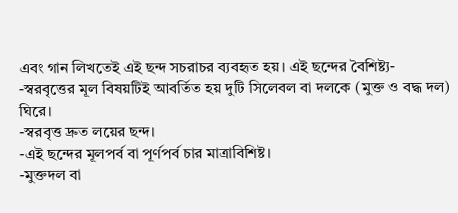এবং গান লিখতেই এই ছন্দ সচরাচর ব্যবহৃত হয়। এই ছন্দের বৈশিষ্ট্য-
-স্বরবৃত্তের মূল বিষয়টিই আবর্তিত হয় দুটি সিলেবল বা দলকে (মুক্ত ও বদ্ধ দল) ঘিরে।
-স্বরবৃত্ত দ্রুত লয়ের ছন্দ।
-এই ছন্দের মূলপর্ব বা পূর্ণপর্ব চার মাত্রাবিশিষ্ট।
-মুক্তদল বা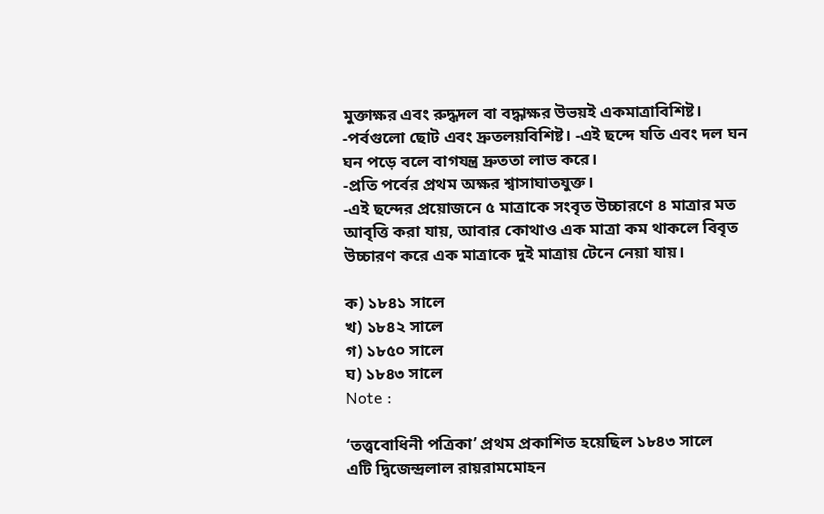মুক্তাক্ষর এবং রুদ্ধদল বা বদ্ধাক্ষর উভয়ই একমাত্রাবিশিষ্ট।
-পর্বগুলো ছোট এবং দ্রুতলয়বিশিষ্ট। -এই ছন্দে যতি এবং দল ঘন ঘন পড়ে বলে বাগযন্ত্র দ্রুততা লাভ করে।
-প্রতি পর্বের প্রথম অক্ষর শ্বাসাঘাতযুক্ত।
-এই ছন্দের প্রয়োজনে ৫ মাত্রাকে সংবৃত উচ্চারণে ৪ মাত্রার মত আবৃত্তি করা যায়, আবার কোথাও এক মাত্রা কম থাকলে বিবৃত উচ্চারণ করে এক মাত্রাকে দুই মাত্রায় টেনে নেয়া যায়।

ক) ১৮৪১ সালে
খ) ১৮৪২ সালে
গ) ১৮৫০ সালে
ঘ) ১৮৪৩ সালে
Note :

‘তত্ত্ববোধিনী পত্রিকা’ প্রথম প্রকাশিত হয়েছিল ১৮৪৩ সালে
এটি দ্বিজেন্দ্রলাল রায়রামমোহন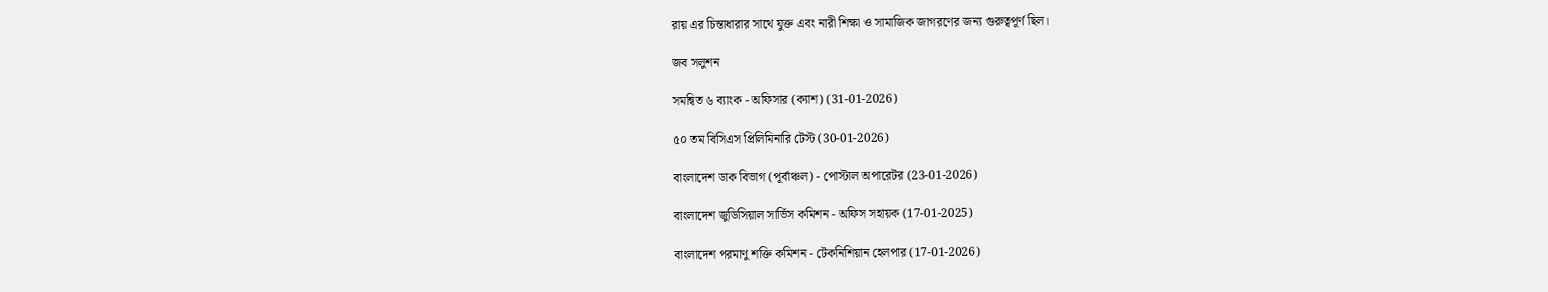রায় এর চিন্তাধারার সাথে যুক্ত এবং নারী শিক্ষা ও সামাজিক জাগরণের জন্য গুরুত্বপূর্ণ ছিল।

জব সলুশন

সমন্বিত ৬ ব্যাংক - অফিসার (ক্যাশ) (31-01-2026)

৫০ তম বিসিএস প্রিলিমিনারি টেস্ট (30-01-2026)

বাংলাদেশ ডাক বিভাগ (পূর্বাঞ্চল) - পোস্টাল অপারেটর (23-01-2026)

বাংলাদেশ জুডিসিয়াল সার্ভিস কমিশন - অফিস সহায়ক (17-01-2025)

বাংলাদেশ পরমাণু শক্তি কমিশন - টেকনিশিয়ান হেলপার (17-01-2026)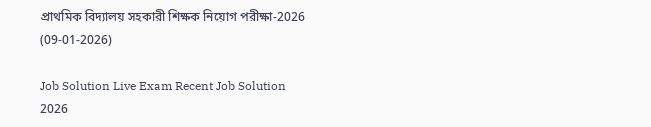প্রাথমিক বিদ্যালয় সহকারী শিক্ষক নিয়োগ পরীক্ষা-2026 (09-01-2026)

Job Solution Live Exam Recent Job Solution 2026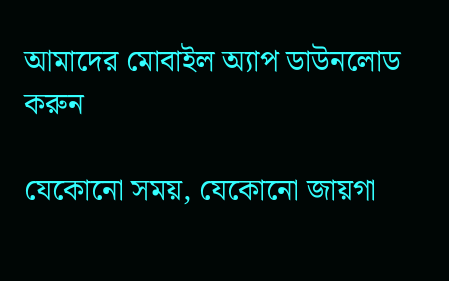আমাদের মোবাইল অ্যাপ ডাউনলোড করুন

যেকোনো সময়, যেকোনো জায়গা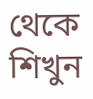থেকে শিখুন